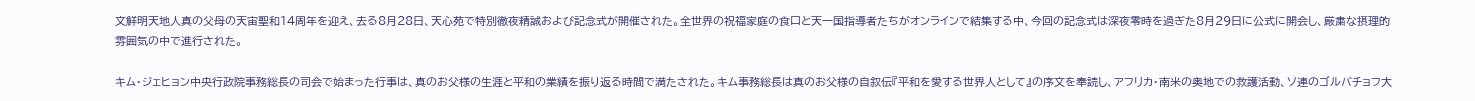文鮮明天地人真の父母の天宙聖和14周年を迎え、去る8月28日、天心苑で特別徹夜精誠および記念式が開催された。全世界の祝福家庭の食口と天一国指導者たちがオンラインで結集する中、今回の記念式は深夜零時を過ぎた8月29日に公式に開会し、厳粛な摂理的雰囲気の中で進行された。

キム・ジェヒョン中央行政院事務総長の司会で始まった行事は、真のお父様の生涯と平和の業績を振り返る時間で満たされた。キム事務総長は真のお父様の自叙伝『平和を愛する世界人として』の序文を奉読し、アフリカ・南米の奥地での救護活動、ソ連のゴルバチョフ大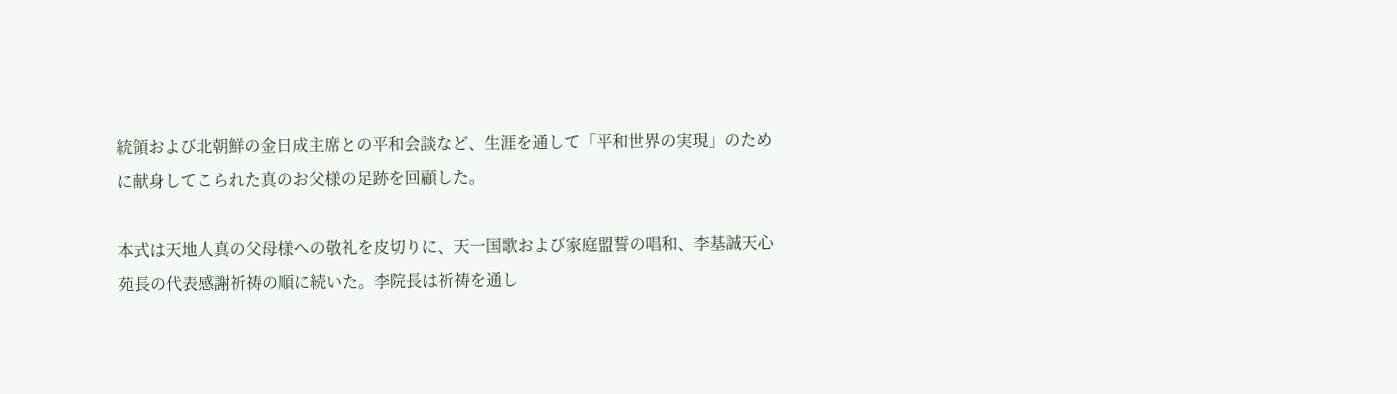統領および北朝鮮の金日成主席との平和会談など、生涯を通して「平和世界の実現」のために献身してこられた真のお父様の足跡を回顧した。

本式は天地人真の父母様への敬礼を皮切りに、天一国歌および家庭盟誓の唱和、李基誠天心苑長の代表感謝祈祷の順に続いた。李院長は祈祷を通し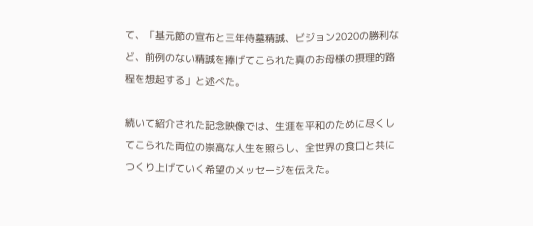て、「基元節の宣布と三年侍墓精誠、ビジョン2020の勝利など、前例のない精誠を捧げてこられた真のお母様の摂理的路程を想起する」と述べた。

続いて紹介された記念映像では、生涯を平和のために尽くしてこられた両位の崇高な人生を照らし、全世界の食口と共につくり上げていく希望のメッセージを伝えた。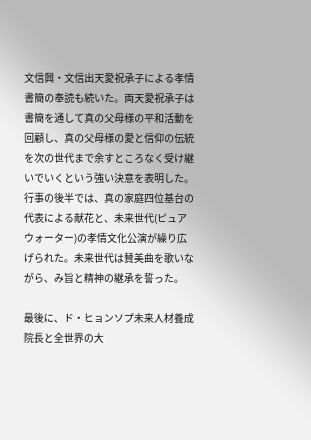文信興・文信出天愛祝承子による孝情書簡の奉読も続いた。両天愛祝承子は書簡を通して真の父母様の平和活動を回顧し、真の父母様の愛と信仰の伝統を次の世代まで余すところなく受け継いでいくという強い決意を表明した。
行事の後半では、真の家庭四位基台の代表による献花と、未来世代(ピュアウォーター)の孝情文化公演が繰り広げられた。未来世代は賛美曲を歌いながら、み旨と精神の継承を誓った。

最後に、ド・ヒョンソプ未来人材養成院長と全世界の大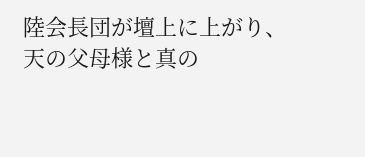陸会長団が壇上に上がり、天の父母様と真の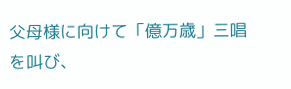父母様に向けて「億万歳」三唱を叫び、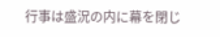行事は盛況の内に幕を閉じ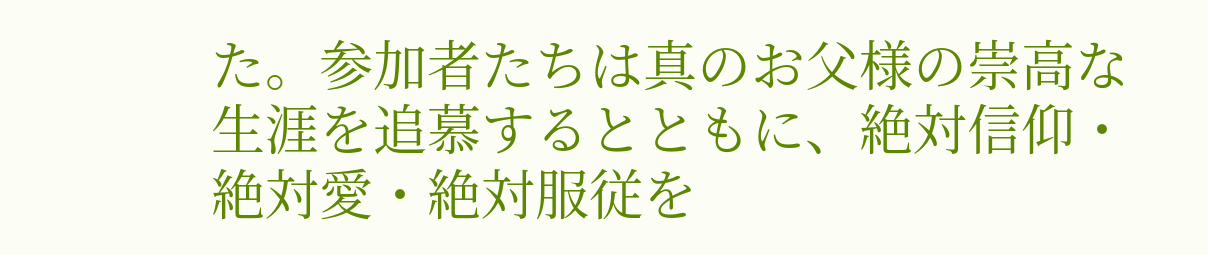た。参加者たちは真のお父様の崇高な生涯を追慕するとともに、絶対信仰・絶対愛・絶対服従を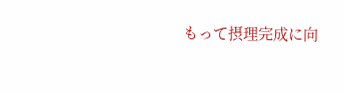もって摂理完成に向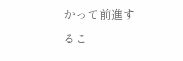かって前進するこ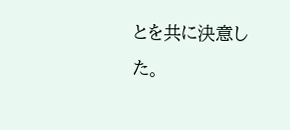とを共に決意した。